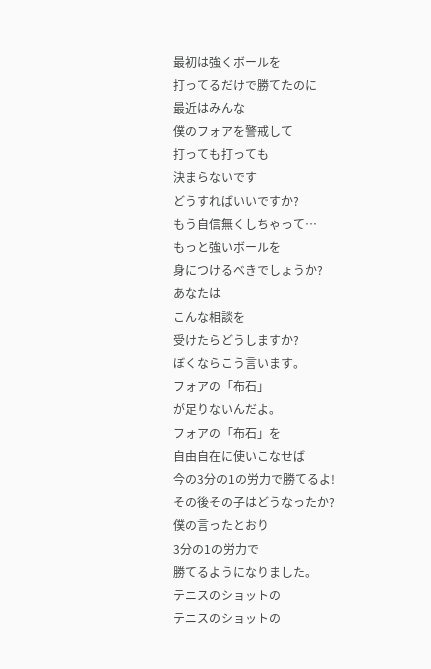最初は強くボールを
打ってるだけで勝てたのに
最近はみんな
僕のフォアを警戒して
打っても打っても
決まらないです
どうすればいいですか?
もう自信無くしちゃって…
もっと強いボールを
身につけるべきでしょうか?
あなたは
こんな相談を
受けたらどうしますか?
ぼくならこう言います。
フォアの「布石」
が足りないんだよ。
フォアの「布石」を
自由自在に使いこなせば
今の3分の1の労力で勝てるよ!
その後その子はどうなったか?
僕の言ったとおり
3分の1の労力で
勝てるようになりました。
テニスのショットの
テニスのショットの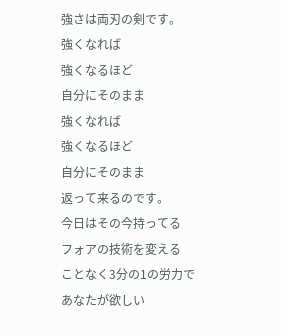強さは両刃の剣です。
強くなれば
強くなるほど
自分にそのまま
強くなれば
強くなるほど
自分にそのまま
返って来るのです。
今日はその今持ってる
フォアの技術を変える
ことなく3分の1の労力で
あなたが欲しい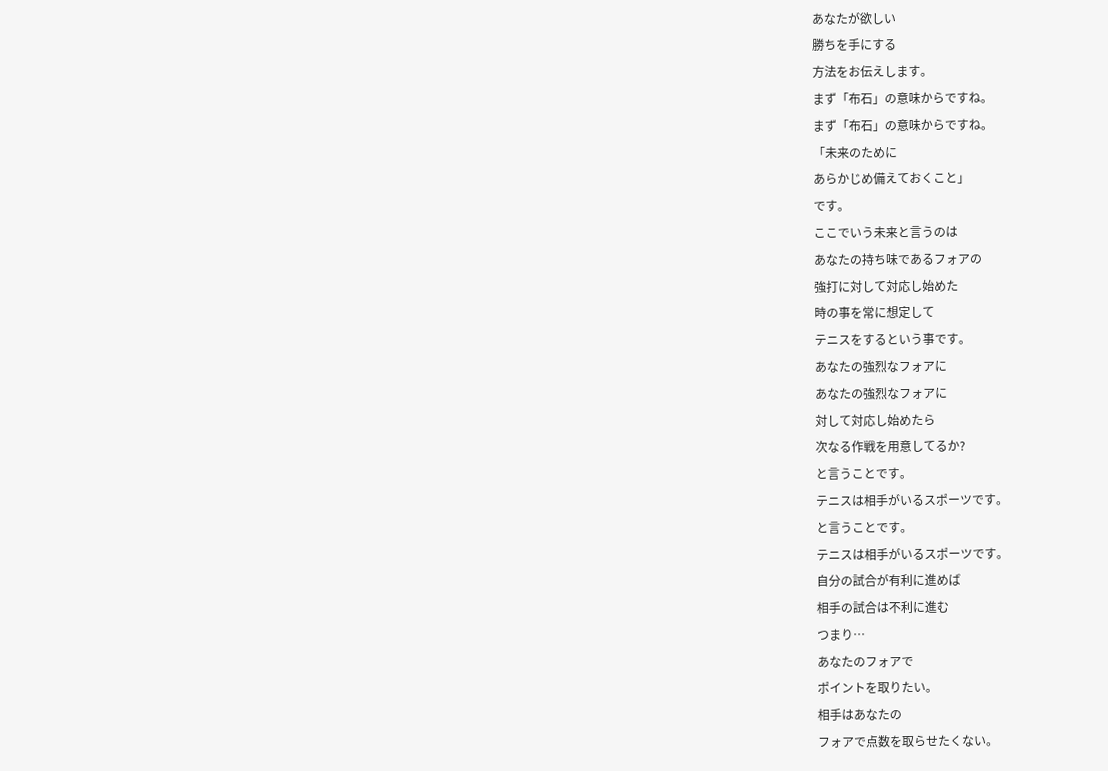あなたが欲しい
勝ちを手にする
方法をお伝えします。
まず「布石」の意味からですね。
まず「布石」の意味からですね。
「未来のために
あらかじめ備えておくこと」
です。
ここでいう未来と言うのは
あなたの持ち味であるフォアの
強打に対して対応し始めた
時の事を常に想定して
テニスをするという事です。
あなたの強烈なフォアに
あなたの強烈なフォアに
対して対応し始めたら
次なる作戦を用意してるか?
と言うことです。
テニスは相手がいるスポーツです。
と言うことです。
テニスは相手がいるスポーツです。
自分の試合が有利に進めば
相手の試合は不利に進む
つまり…
あなたのフォアで
ポイントを取りたい。
相手はあなたの
フォアで点数を取らせたくない。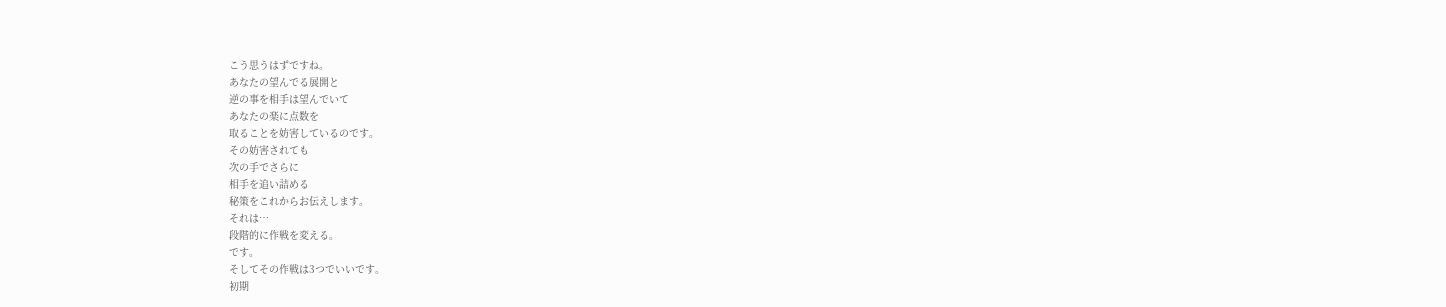こう思うはずですね。
あなたの望んでる展開と
逆の事を相手は望んでいて
あなたの楽に点数を
取ることを妨害しているのです。
その妨害されても
次の手でさらに
相手を追い詰める
秘策をこれからお伝えします。
それは…
段階的に作戦を変える。
です。
そしてその作戦は3つでいいです。
初期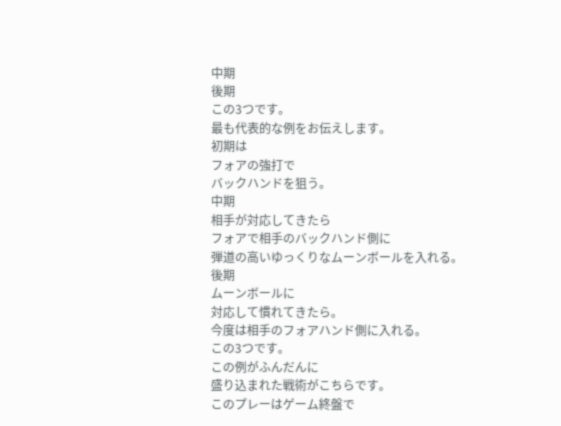中期
後期
この3つです。
最も代表的な例をお伝えします。
初期は
フォアの強打で
バックハンドを狙う。
中期
相手が対応してきたら
フォアで相手のバックハンド側に
弾道の高いゆっくりなムーンボールを入れる。
後期
ムーンボールに
対応して慣れてきたら。
今度は相手のフォアハンド側に入れる。
この3つです。
この例がふんだんに
盛り込まれた戦術がこちらです。
このプレーはゲーム終盤で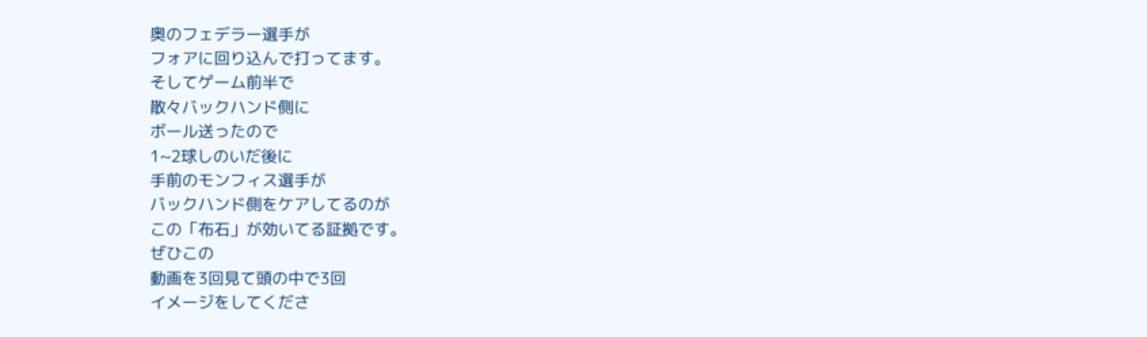奥のフェデラー選手が
フォアに回り込んで打ってます。
そしてゲーム前半で
散々バックハンド側に
ボール送ったので
1~2球しのいだ後に
手前のモンフィス選手が
バックハンド側をケアしてるのが
この「布石」が効いてる証拠です。
ぜひこの
動画を3回見て頭の中で3回
イメージをしてくださ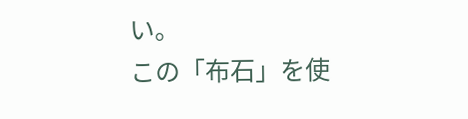い。
この「布石」を使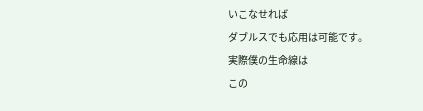いこなせれば
ダブルスでも応用は可能です。
実際僕の生命線は
この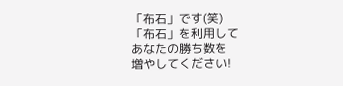「布石」です(笑)
「布石」を利用して
あなたの勝ち数を
増やしてください!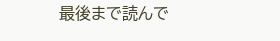最後まで読んで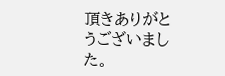頂きありがとうございました。